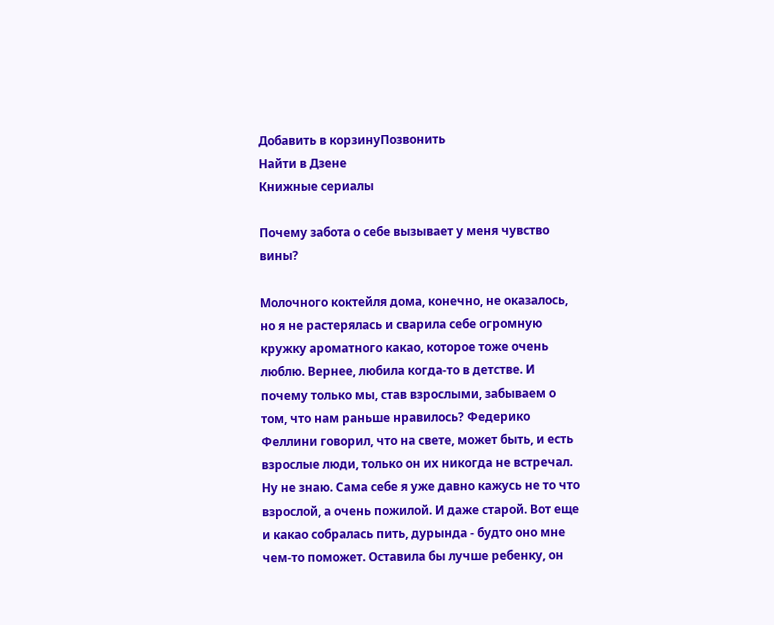Добавить в корзинуПозвонить
Найти в Дзене
Книжные сериалы

Почему забота о себе вызывает у меня чувство вины?

Молочного коктейля дома, конечно, не оказалось, но я не растерялась и сварила себе огромную кружку ароматного какао, которое тоже очень люблю. Вернее, любила когда-то в детстве. И почему только мы, став взрослыми, забываем о том, что нам раньше нравилось? Федерико Феллини говорил, что на свете, может быть, и есть взрослые люди, только он их никогда не встречал. Ну не знаю. Сама себе я уже давно кажусь не то что взрослой, а очень пожилой. И даже старой. Вот еще и какао собралась пить, дурында - будто оно мне чем-то поможет. Оставила бы лучше ребенку, он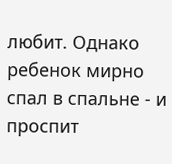любит. Однако ребенок мирно спал в спальне - и проспит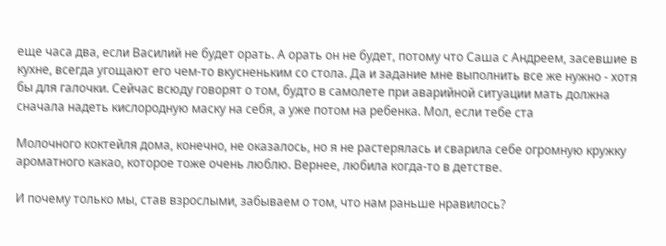еще часа два, если Василий не будет орать. А орать он не будет, потому что Саша с Андреем, засевшие в кухне, всегда угощают его чем-то вкусненьким со стола. Да и задание мне выполнить все же нужно - хотя бы для галочки. Сейчас всюду говорят о том, будто в самолете при аварийной ситуации мать должна сначала надеть кислородную маску на себя, а уже потом на ребенка. Мол, если тебе ста

Молочного коктейля дома, конечно, не оказалось, но я не растерялась и сварила себе огромную кружку ароматного какао, которое тоже очень люблю. Вернее, любила когда-то в детстве.

И почему только мы, став взрослыми, забываем о том, что нам раньше нравилось?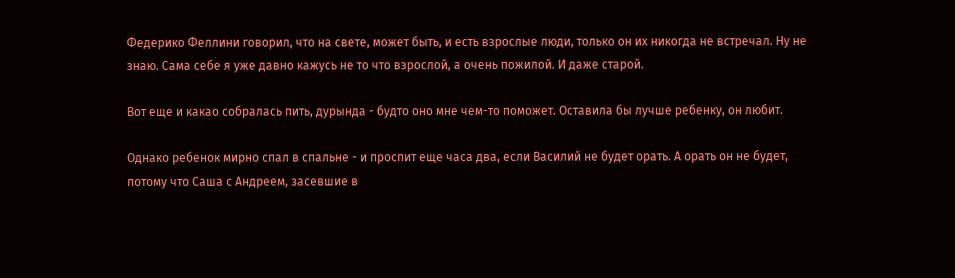Федерико Феллини говорил, что на свете, может быть, и есть взрослые люди, только он их никогда не встречал. Ну не знаю. Сама себе я уже давно кажусь не то что взрослой, а очень пожилой. И даже старой.

Вот еще и какао собралась пить, дурында - будто оно мне чем-то поможет. Оставила бы лучше ребенку, он любит.

Однако ребенок мирно спал в спальне - и проспит еще часа два, если Василий не будет орать. А орать он не будет, потому что Саша с Андреем, засевшие в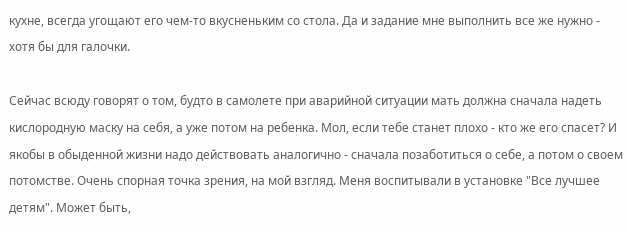кухне, всегда угощают его чем-то вкусненьким со стола. Да и задание мне выполнить все же нужно - хотя бы для галочки.

Сейчас всюду говорят о том, будто в самолете при аварийной ситуации мать должна сначала надеть кислородную маску на себя, а уже потом на ребенка. Мол, если тебе станет плохо - кто же его спасет? И якобы в обыденной жизни надо действовать аналогично - сначала позаботиться о себе, а потом о своем потомстве. Очень спорная точка зрения, на мой взгляд. Меня воспитывали в установке "Все лучшее детям". Может быть,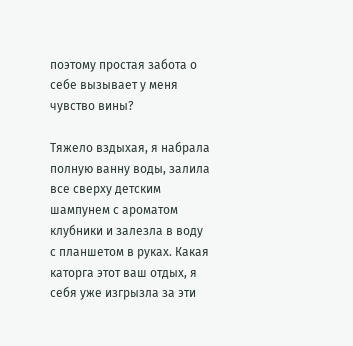поэтому простая забота о себе вызывает у меня чувство вины?

Тяжело вздыхая, я набрала полную ванну воды, залила все сверху детским шампунем с ароматом клубники и залезла в воду с планшетом в руках. Какая каторга этот ваш отдых, я себя уже изгрызла за эти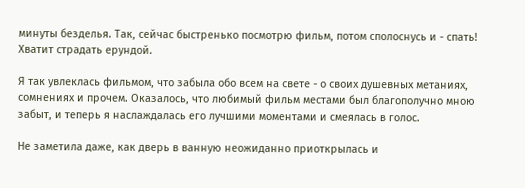минуты безделья. Так, сейчас быстренько посмотрю фильм, потом сполоснусь и - спать! Хватит страдать ерундой.

Я так увлеклась фильмом, что забыла обо всем на свете - о своих душевных метаниях, сомнениях и прочем. Оказалось, что любимый фильм местами был благополучно мною забыт, и теперь я наслаждалась его лучшими моментами и смеялась в голос.

Не заметила даже, как дверь в ванную неожиданно приоткрылась и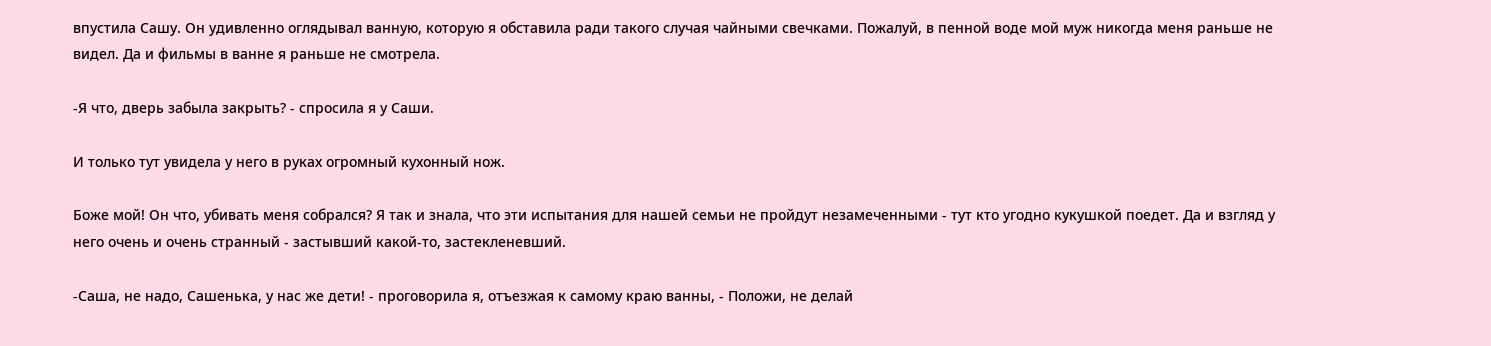впустила Сашу. Он удивленно оглядывал ванную, которую я обставила ради такого случая чайными свечками. Пожалуй, в пенной воде мой муж никогда меня раньше не видел. Да и фильмы в ванне я раньше не смотрела.

-Я что, дверь забыла закрыть? - спросила я у Саши.

И только тут увидела у него в руках огромный кухонный нож.

Боже мой! Он что, убивать меня собрался? Я так и знала, что эти испытания для нашей семьи не пройдут незамеченными - тут кто угодно кукушкой поедет. Да и взгляд у него очень и очень странный - застывший какой-то, застекленевший.

-Саша, не надо, Сашенька, у нас же дети! - проговорила я, отъезжая к самому краю ванны, - Положи, не делай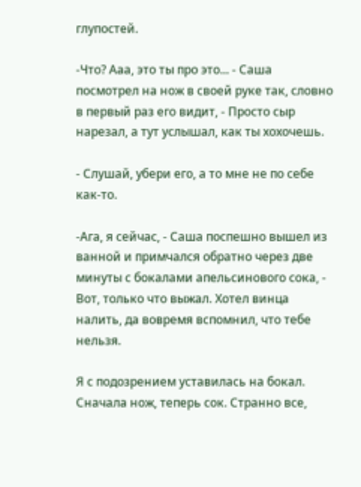глупостей.

-Что? Ааа, это ты про это... - Саша посмотрел на нож в своей руке так, словно в первый раз его видит, - Просто сыр нарезал, а тут услышал, как ты хохочешь.

- Слушай, убери его, а то мне не по себе как-то.

-Ага, я сейчас, - Саша поспешно вышел из ванной и примчался обратно через две минуты с бокалами апельсинового сока, - Вот, только что выжал. Хотел винца налить, да вовремя вспомнил, что тебе нельзя.

Я с подозрением уставилась на бокал. Сначала нож, теперь сок. Странно все,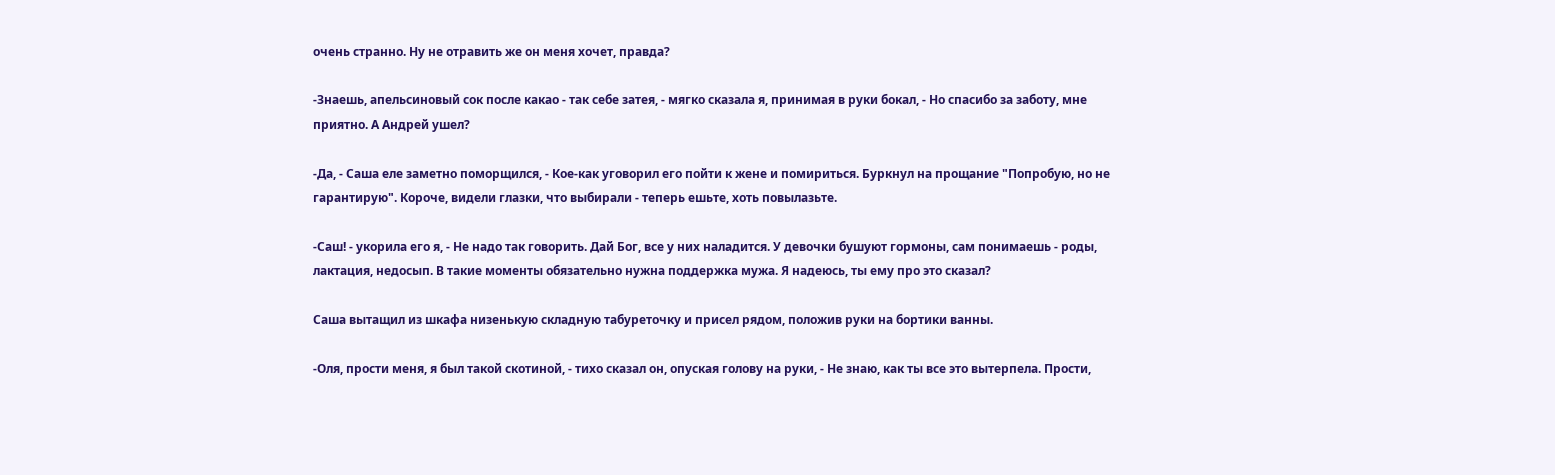очень странно. Ну не отравить же он меня хочет, правда?

-Знаешь, апельсиновый сок после какао - так себе затея, - мягко сказала я, принимая в руки бокал, - Но спасибо за заботу, мне приятно. А Андрей ушел?

-Да, - Саша еле заметно поморщился, - Кое-как уговорил его пойти к жене и помириться. Буркнул на прощание "Попробую, но не гарантирую". Короче, видели глазки, что выбирали - теперь ешьте, хоть повылазьте.

-Саш! - укорила его я, - Не надо так говорить. Дай Бог, все у них наладится. У девочки бушуют гормоны, сам понимаешь - роды, лактация, недосып. В такие моменты обязательно нужна поддержка мужа. Я надеюсь, ты ему про это сказал?

Саша вытащил из шкафа низенькую складную табуреточку и присел рядом, положив руки на бортики ванны.

-Оля, прости меня, я был такой скотиной, - тихо сказал он, опуская голову на руки, - Не знаю, как ты все это вытерпела. Прости,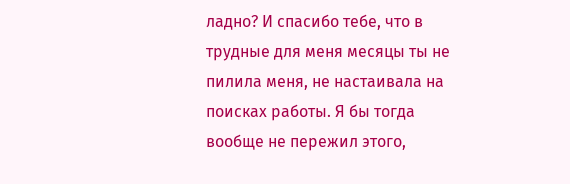ладно? И спасибо тебе, что в трудные для меня месяцы ты не пилила меня, не настаивала на поисках работы. Я бы тогда вообще не пережил этого,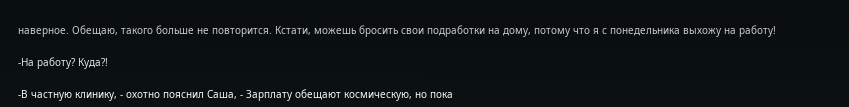наверное. Обещаю, такого больше не повторится. Кстати, можешь бросить свои подработки на дому, потому что я с понедельника выхожу на работу!

-На работу? Куда?!

-В частную клинику, - охотно пояснил Саша, - Зарплату обещают космическую, но пока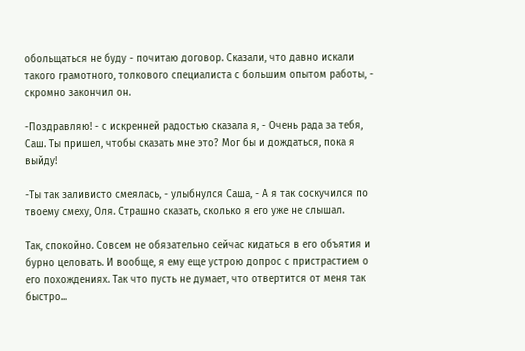обольщаться не буду - почитаю договор. Сказали, что давно искали такого грамотного, толкового специалиста с большим опытом работы, - скромно закончил он.

-Поздравляю! - с искренней радостью сказала я, - Очень рада за тебя, Саш. Ты пришел, чтобы сказать мне это? Мог бы и дождаться, пока я выйду!

-Ты так заливисто смеялась, - улыбнулся Саша, - А я так соскучился по твоему смеху, Оля. Страшно сказать, сколько я его уже не слышал.

Так, спокойно. Совсем не обязательно сейчас кидаться в его объятия и бурно целовать. И вообще, я ему еще устрою допрос с пристрастием о его похождениях. Так что пусть не думает, что отвертится от меня так быстро...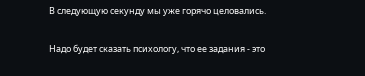В следующую секунду мы уже горячо целовались.

Надо будет сказать психологу, что ее задания - это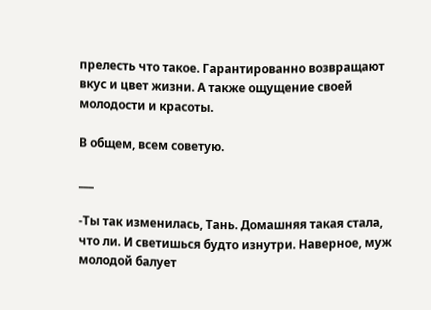прелесть что такое. Гарантированно возвращают вкус и цвет жизни. А также ощущение своей молодости и красоты.

В общем, всем советую.

___

-Ты так изменилась, Тань. Домашняя такая стала, что ли. И светишься будто изнутри. Наверное, муж молодой балует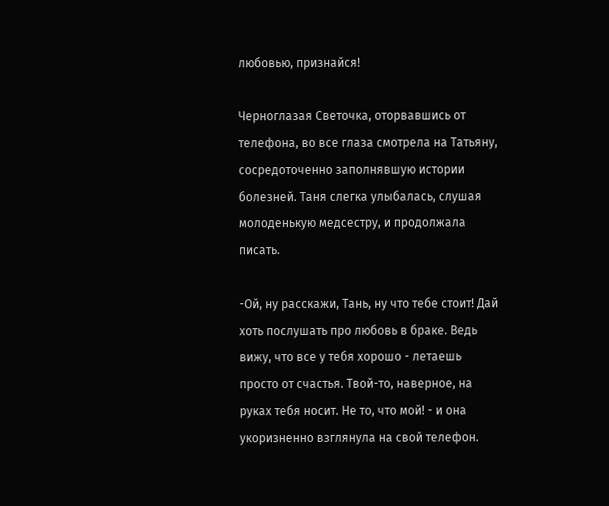любовью, признайся!

Черноглазая Светочка, оторвавшись от телефона, во все глаза смотрела на Татьяну, сосредоточенно заполнявшую истории болезней. Таня слегка улыбалась, слушая молоденькую медсестру, и продолжала писать.

-Ой, ну расскажи, Тань, ну что тебе стоит! Дай хоть послушать про любовь в браке. Ведь вижу, что все у тебя хорошо - летаешь просто от счастья. Твой-то, наверное, на руках тебя носит. Не то, что мой! - и она укоризненно взглянула на свой телефон.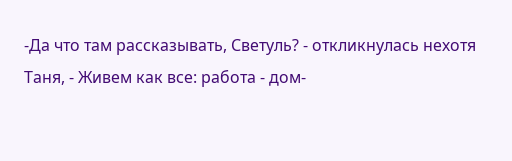-Да что там рассказывать, Светуль? - откликнулась нехотя Таня, - Живем как все: работа - дом-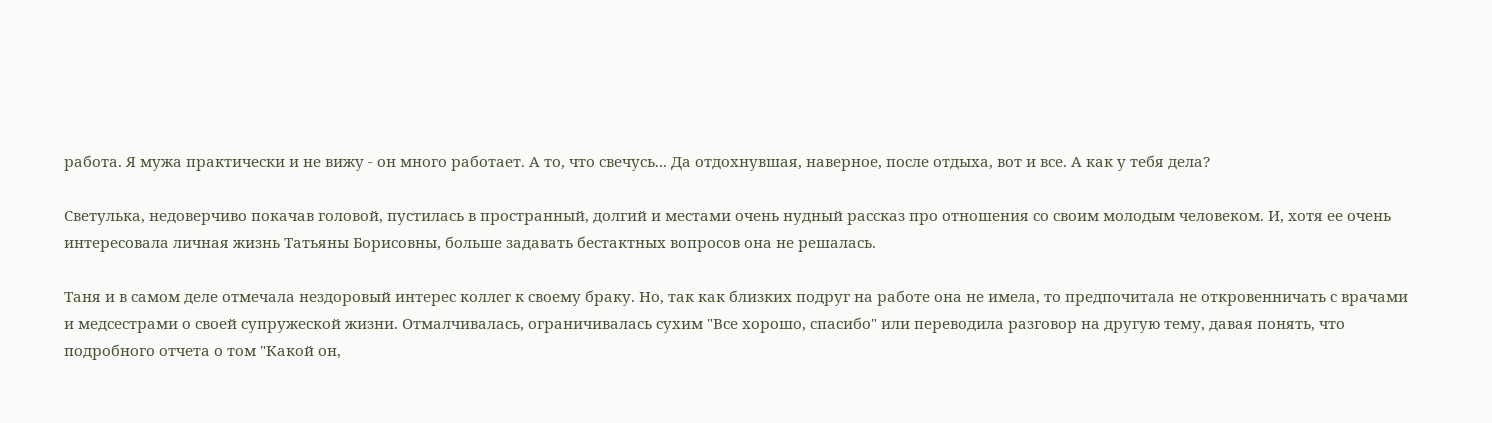работа. Я мужа практически и не вижу - он много работает. А то, что свечусь... Да отдохнувшая, наверное, после отдыха, вот и все. А как у тебя дела?

Светулька, недоверчиво покачав головой, пустилась в пространный, долгий и местами очень нудный рассказ про отношения со своим молодым человеком. И, хотя ее очень интересовала личная жизнь Татьяны Борисовны, больше задавать бестактных вопросов она не решалась.

Таня и в самом деле отмечала нездоровый интерес коллег к своему браку. Но, так как близких подруг на работе она не имела, то предпочитала не откровенничать с врачами и медсестрами о своей супружеской жизни. Отмалчивалась, ограничивалась сухим "Все хорошо, спасибо" или переводила разговор на другую тему, давая понять, что подробного отчета о том "Какой он,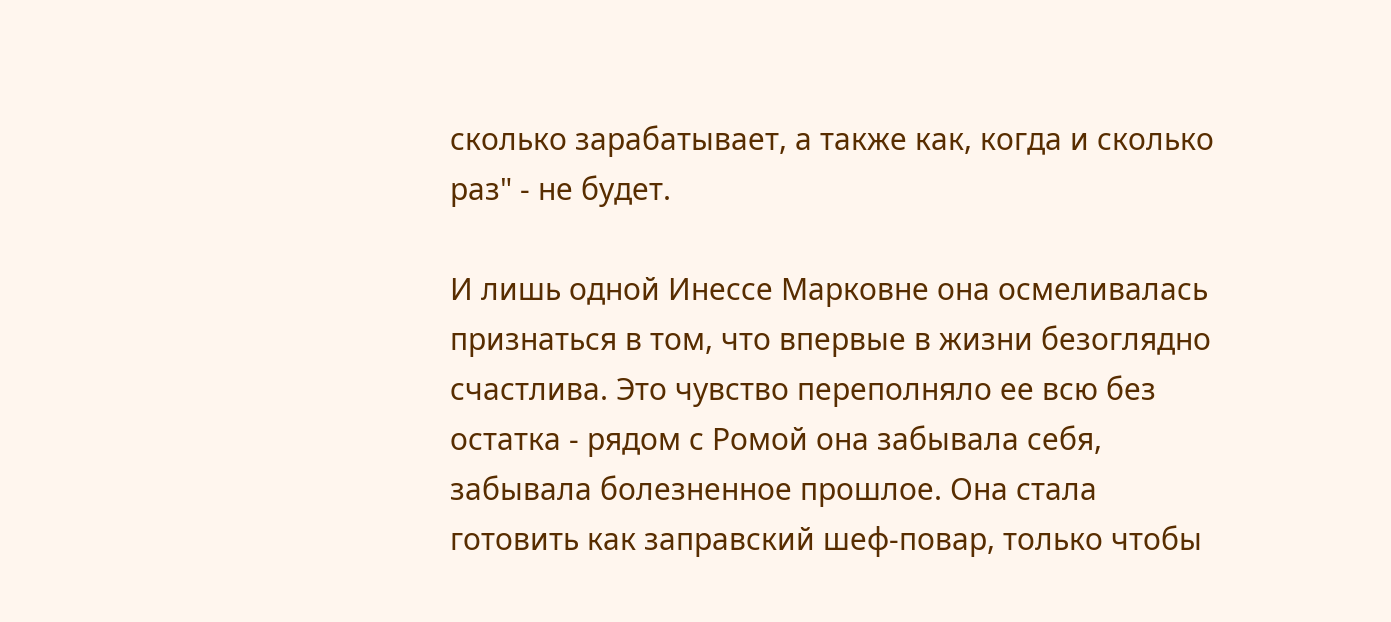сколько зарабатывает, а также как, когда и сколько раз" - не будет.

И лишь одной Инессе Марковне она осмеливалась признаться в том, что впервые в жизни безоглядно счастлива. Это чувство переполняло ее всю без остатка - рядом с Ромой она забывала себя, забывала болезненное прошлое. Она стала готовить как заправский шеф-повар, только чтобы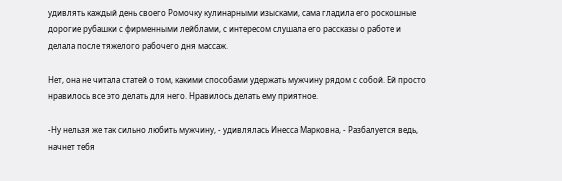удивлять каждый день своего Ромочку кулинарными изысками, сама гладила его роскошные дорогие рубашки с фирменными лейблами, с интересом слушала его рассказы о работе и делала после тяжелого рабочего дня массаж.

Нет, она не читала статей о том, какими способами удержать мужчину рядом с собой. Ей просто нравилось все это делать для него. Нравилось делать ему приятное.

-Ну нельзя же так сильно любить мужчину, - удивлялась Инесса Марковна, - Разбалуется ведь, начнет тебя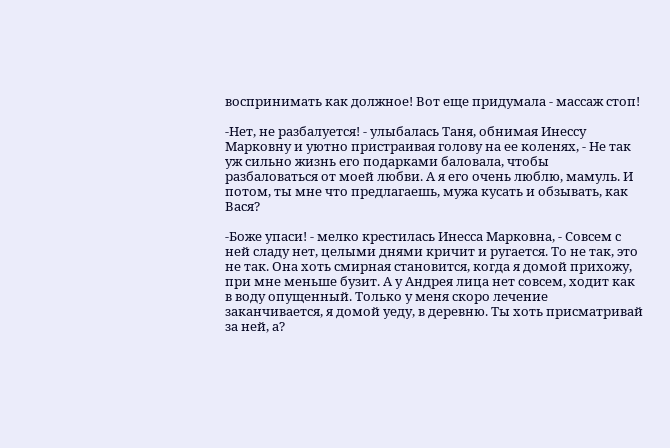воспринимать как должное! Вот еще придумала - массаж стоп!

-Нет, не разбалуется! - улыбалась Таня, обнимая Инессу Марковну и уютно пристраивая голову на ее коленях, - Не так уж сильно жизнь его подарками баловала, чтобы разбаловаться от моей любви. А я его очень люблю, мамуль. И потом, ты мне что предлагаешь, мужа кусать и обзывать, как Вася?

-Боже упаси! - мелко крестилась Инесса Марковна, - Совсем с ней сладу нет, целыми днями кричит и ругается. То не так, это не так. Она хоть смирная становится, когда я домой прихожу, при мне меньше бузит. А у Андрея лица нет совсем, ходит как в воду опущенный. Только у меня скоро лечение заканчивается, я домой уеду, в деревню. Ты хоть присматривай за ней, а?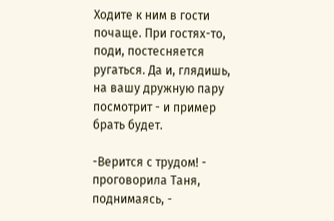Ходите к ним в гости почаще. При гостях-то, поди, постесняется ругаться. Да и, глядишь, на вашу дружную пару посмотрит - и пример брать будет.

-Верится с трудом! - проговорила Таня, поднимаясь, -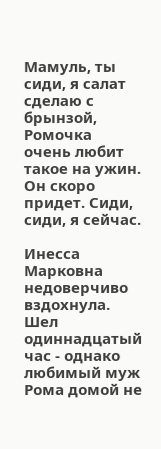Мамуль, ты сиди, я салат сделаю с брынзой, Ромочка очень любит такое на ужин. Он скоро придет. Сиди, сиди, я сейчас.

Инесса Марковна недоверчиво вздохнула. Шел одиннадцатый час - однако любимый муж Рома домой не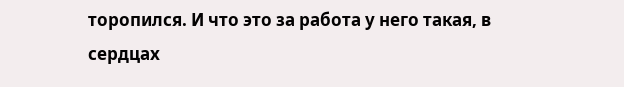торопился. И что это за работа у него такая, в сердцах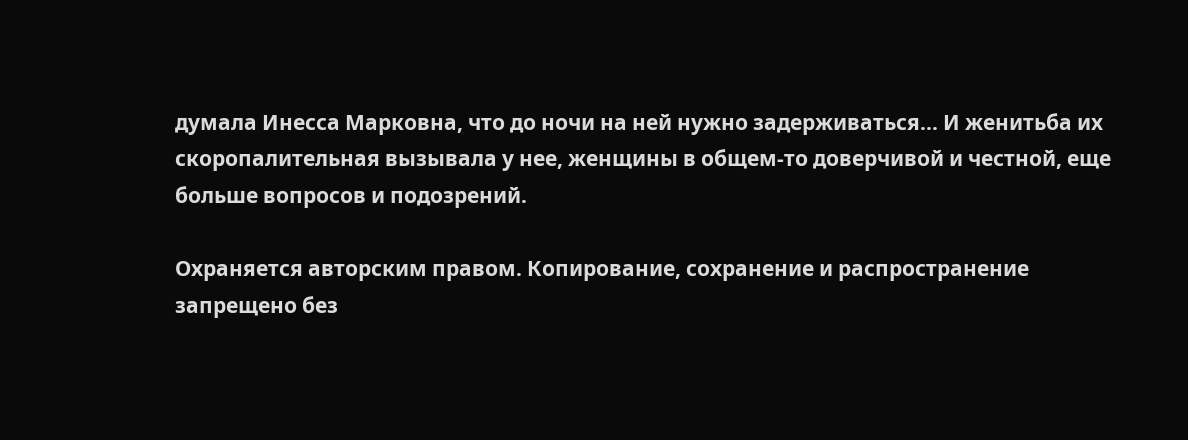думала Инесса Марковна, что до ночи на ней нужно задерживаться... И женитьба их скоропалительная вызывала у нее, женщины в общем-то доверчивой и честной, еще больше вопросов и подозрений.

Охраняется авторским правом. Копирование, сохранение и распространение запрещено без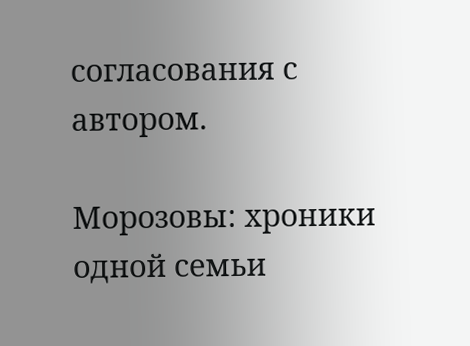согласования с автором.

Морозовы: хроники одной семьи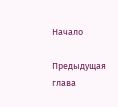Начало

Предыдущая глава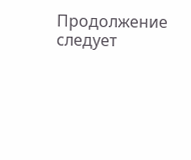Продолжение следует